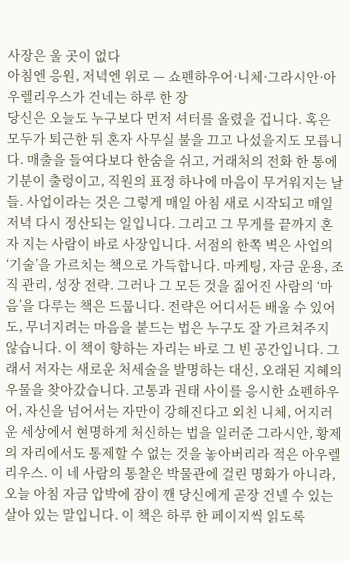사장은 울 곳이 없다
아침엔 응원, 저녁엔 위로 — 쇼펜하우어·니체·그라시안·아우렐리우스가 건네는 하루 한 장
당신은 오늘도 누구보다 먼저 셔터를 올렸을 겁니다. 혹은 모두가 퇴근한 뒤 혼자 사무실 불을 끄고 나섰을지도 모릅니다. 매출을 들여다보다 한숨을 쉬고, 거래처의 전화 한 통에 기분이 출렁이고, 직원의 표정 하나에 마음이 무거워지는 날들. 사업이라는 것은 그렇게 매일 아침 새로 시작되고 매일 저녁 다시 정산되는 일입니다. 그리고 그 무게를 끝까지 혼자 지는 사람이 바로 사장입니다. 서점의 한쪽 벽은 사업의 ‘기술’을 가르치는 책으로 가득합니다. 마케팅, 자금 운용, 조직 관리, 성장 전략. 그러나 그 모든 것을 짊어진 사람의 ‘마음’을 다루는 책은 드뭅니다. 전략은 어디서든 배울 수 있어도, 무너지려는 마음을 붙드는 법은 누구도 잘 가르쳐주지 않습니다. 이 책이 향하는 자리는 바로 그 빈 공간입니다. 그래서 저자는 새로운 처세술을 발명하는 대신, 오래된 지혜의 우물을 찾아갔습니다. 고통과 권태 사이를 응시한 쇼펜하우어, 자신을 넘어서는 자만이 강해진다고 외친 니체, 어지러운 세상에서 현명하게 처신하는 법을 일러준 그라시안, 황제의 자리에서도 통제할 수 없는 것을 놓아버리라 적은 아우렐리우스. 이 네 사람의 통찰은 박물관에 걸린 명화가 아니라, 오늘 아침 자금 압박에 잠이 깬 당신에게 곧장 건넬 수 있는 살아 있는 말입니다. 이 책은 하루 한 페이지씩 읽도록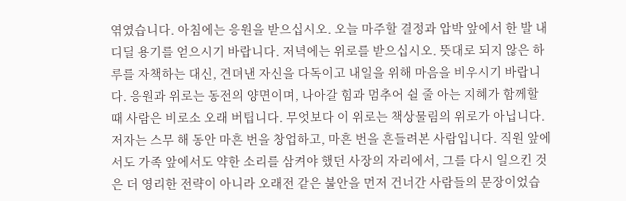엮였습니다. 아침에는 응원을 받으십시오. 오늘 마주할 결정과 압박 앞에서 한 발 내디딜 용기를 얻으시기 바랍니다. 저녁에는 위로를 받으십시오. 뜻대로 되지 않은 하루를 자책하는 대신, 견뎌낸 자신을 다독이고 내일을 위해 마음을 비우시기 바랍니다. 응원과 위로는 동전의 양면이며, 나아갈 힘과 멈추어 쉴 줄 아는 지혜가 함께할 때 사람은 비로소 오래 버팁니다. 무엇보다 이 위로는 책상물림의 위로가 아닙니다. 저자는 스무 해 동안 마흔 번을 창업하고, 마흔 번을 흔들려본 사람입니다. 직원 앞에서도 가족 앞에서도 약한 소리를 삼켜야 했던 사장의 자리에서, 그를 다시 일으킨 것은 더 영리한 전략이 아니라 오래전 같은 불안을 먼저 건너간 사람들의 문장이었습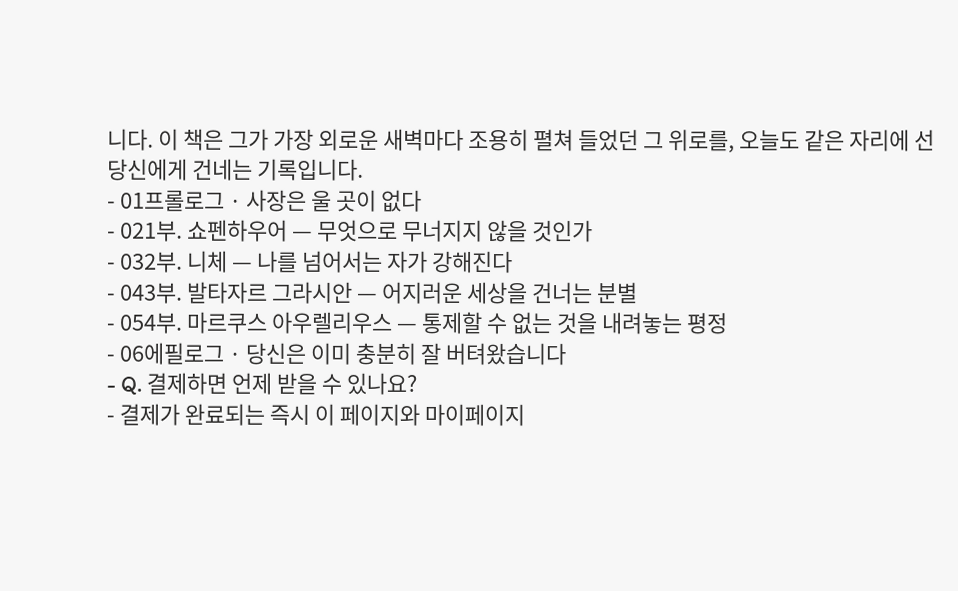니다. 이 책은 그가 가장 외로운 새벽마다 조용히 펼쳐 들었던 그 위로를, 오늘도 같은 자리에 선 당신에게 건네는 기록입니다.
- 01프롤로그 · 사장은 울 곳이 없다
- 021부. 쇼펜하우어 — 무엇으로 무너지지 않을 것인가
- 032부. 니체 — 나를 넘어서는 자가 강해진다
- 043부. 발타자르 그라시안 — 어지러운 세상을 건너는 분별
- 054부. 마르쿠스 아우렐리우스 — 통제할 수 없는 것을 내려놓는 평정
- 06에필로그 · 당신은 이미 충분히 잘 버텨왔습니다
- Q. 결제하면 언제 받을 수 있나요?
- 결제가 완료되는 즉시 이 페이지와 마이페이지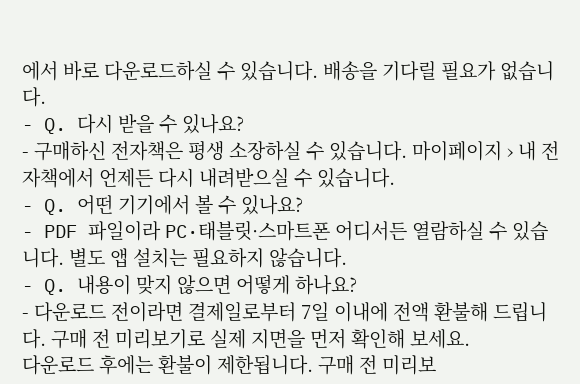에서 바로 다운로드하실 수 있습니다. 배송을 기다릴 필요가 없습니다.
- Q. 다시 받을 수 있나요?
- 구매하신 전자책은 평생 소장하실 수 있습니다. 마이페이지 › 내 전자책에서 언제든 다시 내려받으실 수 있습니다.
- Q. 어떤 기기에서 볼 수 있나요?
- PDF 파일이라 PC·태블릿·스마트폰 어디서든 열람하실 수 있습니다. 별도 앱 설치는 필요하지 않습니다.
- Q. 내용이 맞지 않으면 어떻게 하나요?
- 다운로드 전이라면 결제일로부터 7일 이내에 전액 환불해 드립니다. 구매 전 미리보기로 실제 지면을 먼저 확인해 보세요.
다운로드 후에는 환불이 제한됩니다. 구매 전 미리보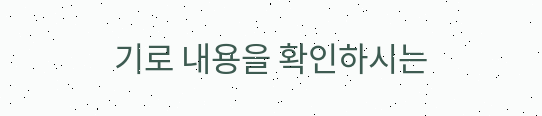기로 내용을 확인하시는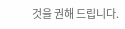것을 권해 드립니다.